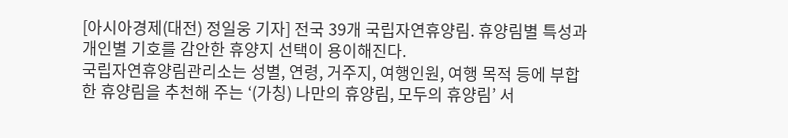[아시아경제(대전) 정일웅 기자] 전국 39개 국립자연휴양림. 휴양림별 특성과 개인별 기호를 감안한 휴양지 선택이 용이해진다.
국립자연휴양림관리소는 성별, 연령, 거주지, 여행인원, 여행 목적 등에 부합한 휴양림을 추천해 주는 ‘(가칭) 나만의 휴양림, 모두의 휴양림’ 서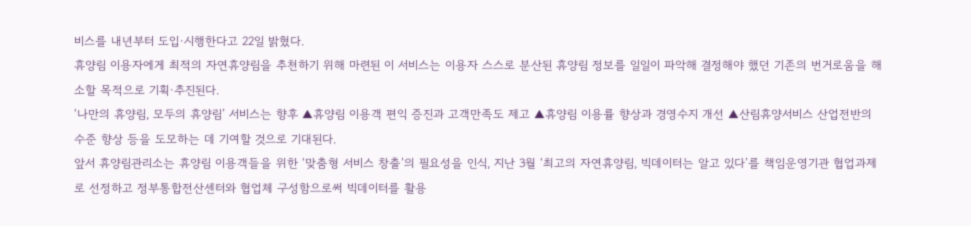비스를 내년부터 도입·시행한다고 22일 밝혔다.
휴양림 이용자에게 최적의 자연휴양림을 추천하기 위해 마련된 이 서비스는 이용자 스스로 분산된 휴양림 정보를 일일이 파악해 결정해야 했던 기존의 번거로움을 해소할 목적으로 기획·추진된다.
‘나만의 휴양림, 모두의 휴양림’ 서비스는 향후 ▲휴양림 이용객 편익 증진과 고객만족도 제고 ▲휴양림 이용률 향상과 경영수지 개선 ▲산림휴양서비스 산업전반의 수준 향상 등을 도모하는 데 기여할 것으로 기대된다.
앞서 휴양림관리소는 휴양림 이용객들을 위한 ‘맞춤형 서비스 창출’의 필요성을 인식, 지난 3월 ‘최고의 자연휴양림, 빅데이터는 알고 있다’를 책임운영기관 협업과제로 선정하고 정부통합전산센터와 협업체 구성함으로써 빅데이터를 활용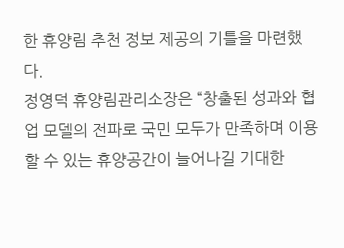한 휴양림 추천 정보 제공의 기틀을 마련했다.
정영덕 휴양림관리소장은 “창출된 성과와 협업 모델의 전파로 국민 모두가 만족하며 이용할 수 있는 휴양공간이 늘어나길 기대한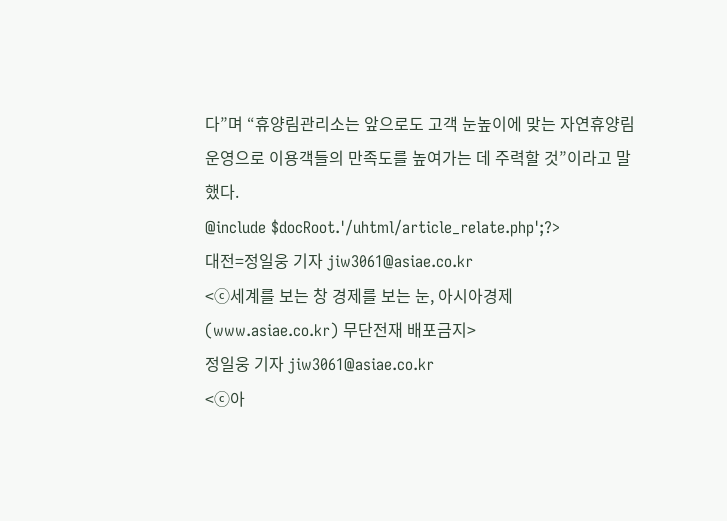다”며 “휴양림관리소는 앞으로도 고객 눈높이에 맞는 자연휴양림 운영으로 이용객들의 만족도를 높여가는 데 주력할 것”이라고 말했다.
@include $docRoot.'/uhtml/article_relate.php';?>
대전=정일웅 기자 jiw3061@asiae.co.kr
<ⓒ세계를 보는 창 경제를 보는 눈, 아시아경제(www.asiae.co.kr) 무단전재 배포금지>
정일웅 기자 jiw3061@asiae.co.kr
<ⓒ아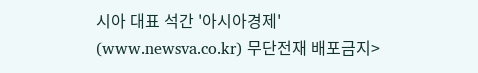시아 대표 석간 '아시아경제' (www.newsva.co.kr) 무단전재 배포금지>